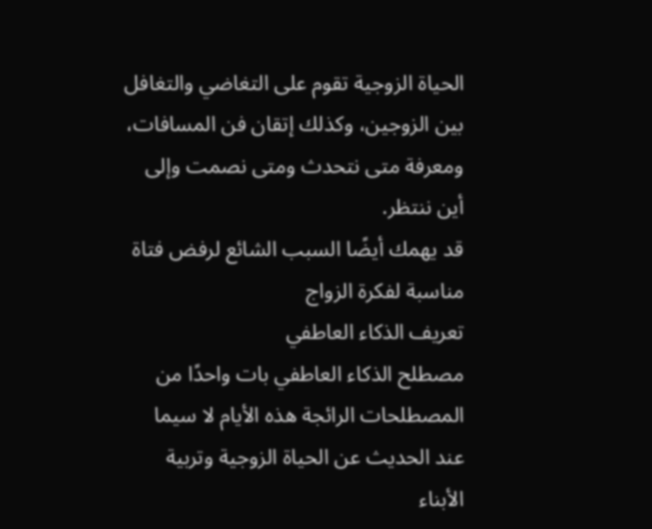الحياة الزوجية تقوم على التغاضي والتغافل بين الزوجين، وكذلك إتقان فن المسافات، ومعرفة متى نتحدث ومتى نصمت وإلى أين ننتظر.
قد يهمك أيضًا السبب الشائع لرفض فتاة مناسبة لفكرة الزواج
تعريف الذكاء العاطفي
مصطلح الذكاء العاطفي بات واحدًا من المصطلحات الرائجة هذه الأيام لا سيما عند الحديث عن الحياة الزوجية وتربية الأبناء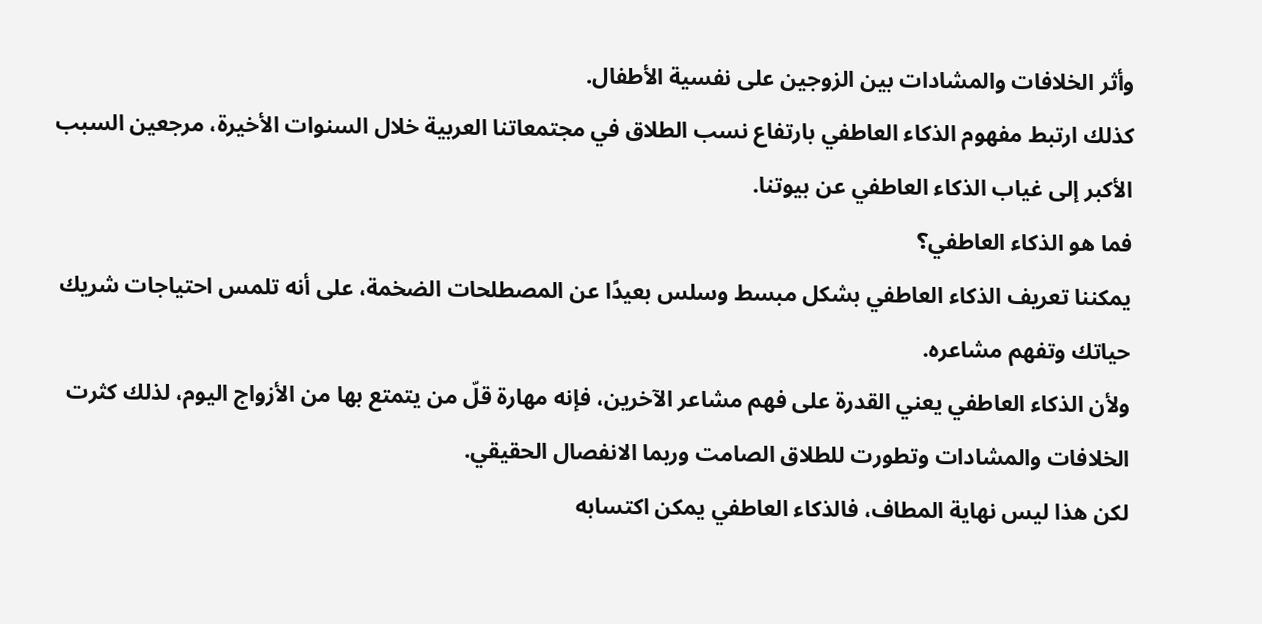وأثر الخلافات والمشادات بين الزوجين على نفسية الأطفال.
كذلك ارتبط مفهوم الذكاء العاطفي بارتفاع نسب الطلاق في مجتمعاتنا العربية خلال السنوات الأخيرة، مرجعين السبب الأكبر إلى غياب الذكاء العاطفي عن بيوتنا.
فما هو الذكاء العاطفي؟
يمكننا تعريف الذكاء العاطفي بشكل مبسط وسلس بعيدًا عن المصطلحات الضخمة، على أنه تلمس احتياجات شريك حياتك وتفهم مشاعره.
ولأن الذكاء العاطفي يعني القدرة على فهم مشاعر الآخرين، فإنه مهارة قلّ من يتمتع بها من الأزواج اليوم، لذلك كثرت الخلافات والمشادات وتطورت للطلاق الصامت وربما الانفصال الحقيقي.
لكن هذا ليس نهاية المطاف، فالذكاء العاطفي يمكن اكتسابه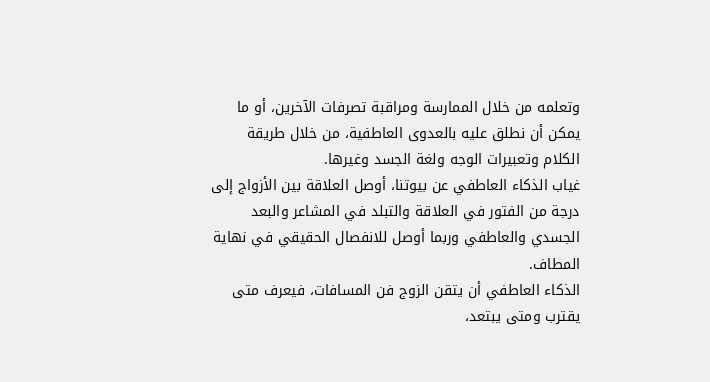وتعلمه من خلال الممارسة ومراقبة تصرفات الآخرين، أو ما يمكن أن نطلق عليه بالعدوى العاطفية، من خلال طريقة الكلام وتعبيرات الوجه ولغة الجسد وغيرها.
غياب الذكاء العاطفي عن بيوتنا، أوصل العلاقة بين الأزواج إلى درجة من الفتور في العلاقة والتبلد في المشاعر والبعد الجسدي والعاطفي وربما أوصل للانفصال الحقيقي في نهاية المطاف.
الذكاء العاطفي أن يتقن الزوج فن المسافات، فيعرف متى يقترب ومتى يبتعد،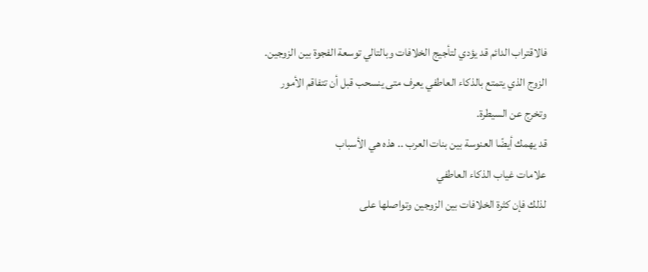فالاقتراب الدائم قد يؤدي لتأجيج الخلافات وبالتالي توسعة الفجوة بين الزوجين.
الزوج الذي يتمتع بالذكاء العاطفي يعرف متى ينسحب قبل أن تتفاقم الأمور وتخرج عن السيطرة.
قد يهمك أيضًا العنوسة بين بنات العرب .. هذه هي الأسباب
علامات غياب الذكاء العاطفي
لذلك فإن كثرة الخلافات بين الزوجين وتواصلها على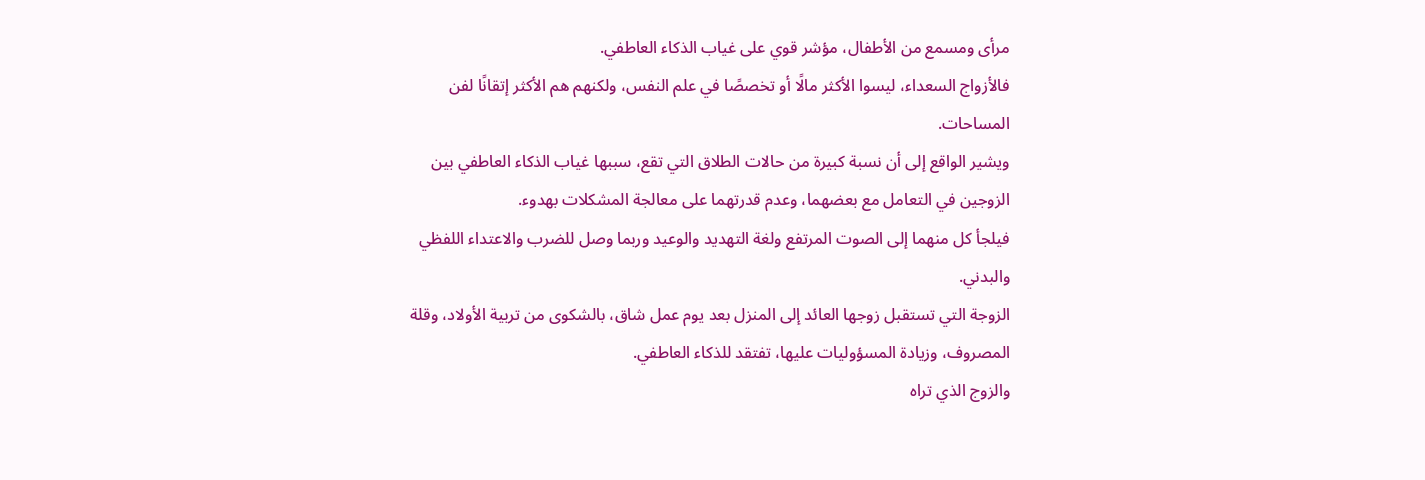مرأى ومسمع من الأطفال، مؤشر قوي على غياب الذكاء العاطفي.
فالأزواج السعداء، ليسوا الأكثر مالًا أو تخصصًا في علم النفس، ولكنهم هم الأكثر إتقانًا لفن المساحات.
ويشير الواقع إلى أن نسبة كبيرة من حالات الطلاق التي تقع، سببها غياب الذكاء العاطفي بين الزوجين في التعامل مع بعضهما، وعدم قدرتهما على معالجة المشكلات بهدوء.
فيلجأ كل منهما إلى الصوت المرتفع ولغة التهديد والوعيد وربما وصل للضرب والاعتداء اللفظي والبدني.
الزوجة التي تستقبل زوجها العائد إلى المنزل بعد يوم عمل شاق، بالشكوى من تربية الأولاد، وقلة المصروف، وزيادة المسؤوليات عليها، تفتقد للذكاء العاطفي.
والزوج الذي تراه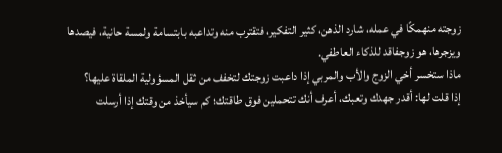زوجته منهمكًا في عمله، شارد الذهن، كثير التفكير، فتقترب منه وتداعبه بابتسامة ولمسة حانية، فيصدها ويزجرها، هو زوجفاقد للذكاء العاطفي.
ماذا ستخسر أخي الزوج والأب والمربي إذا داعبت زوجتك لتخفف من ثقل المسؤولية الملقاة عليها؟
إذا قلت لها: أقدر جهدك وتعبك، أعرف أنك تتحملين فوق طاقتك؛ كم سيأخذ من وقتك إذا أرسلت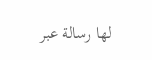لها رسالة عبر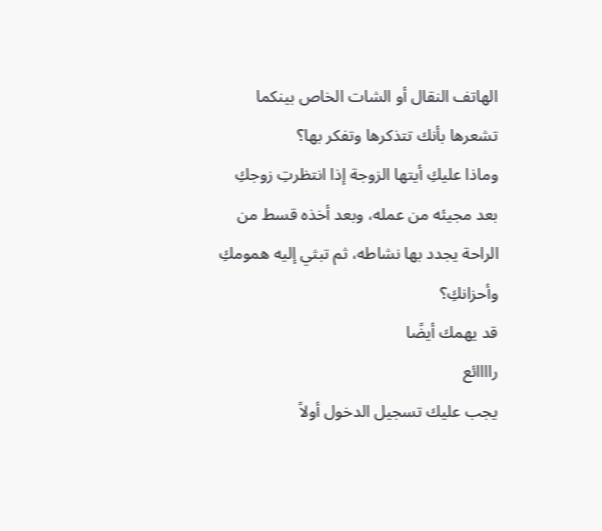الهاتف النقال أو الشات الخاص بينكما تشعرها بأنك تتذكرها وتفكر بها؟
وماذا عليكِ أيتها الزوجة إذا انتظرتِ زوجكِ بعد مجيئه من عمله، وبعد أخذه قسط من الراحة يجدد بها نشاطه، ثم تبثي إليه همومكِ وأحزانكِ؟
قد يهمك أيضًا
راااائع
يجب عليك تسجيل الدخول أولاً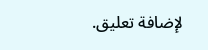لإضافة تعليق.